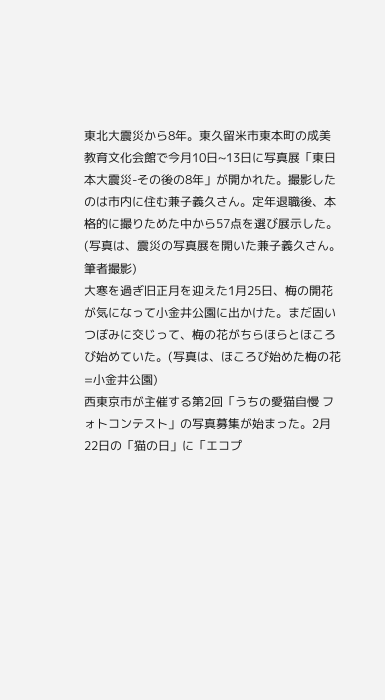東北大震災から8年。東久留米市東本町の成美教育文化会館で今月10日~13日に写真展「東日本大震災-その後の8年」が開かれた。撮影したのは市内に住む兼子義久さん。定年退職後、本格的に撮りためた中から57点を選び展示した。(写真は、震災の写真展を開いた兼子義久さん。筆者撮影)
大寒を過ぎ旧正月を迎えた1月25日、梅の開花が気になって小金井公園に出かけた。まだ固いつぼみに交じって、梅の花がちらほらとほころび始めていた。(写真は、ほころび始めた梅の花=小金井公園)
西東京市が主催する第2回「うちの愛猫自慢 フォトコンテスト」の写真募集が始まった。2月22日の「猫の日」に「エコプ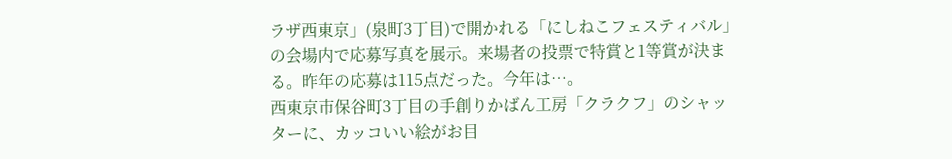ラザ西東京」(泉町3丁目)で開かれる「にしねこフェスティバル」の会場内で応募写真を展示。来場者の投票で特賞と1等賞が決まる。昨年の応募は115点だった。今年は…。
西東京市保谷町3丁目の手創りかばん工房「クラクフ」のシャッターに、カッコいい絵がお目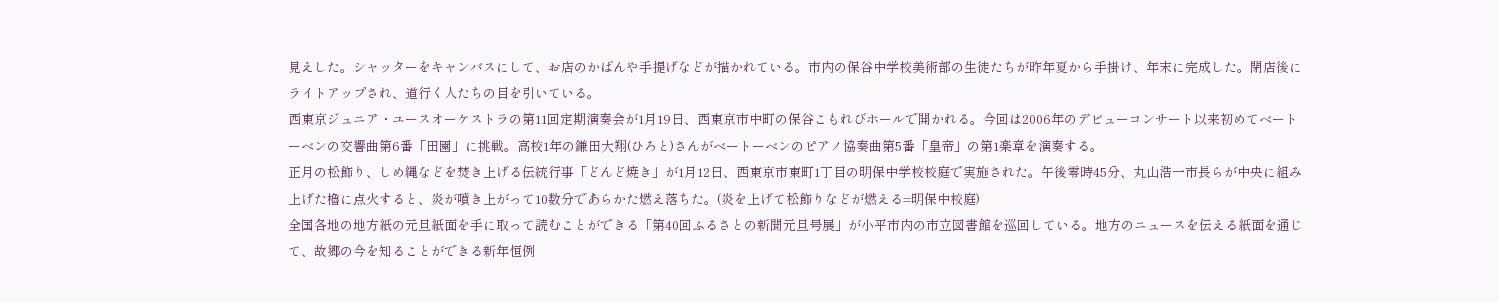見えした。シャッターをキャンバスにして、お店のかばんや手提げなどが描かれている。市内の保谷中学校美術部の生徒たちが昨年夏から手掛け、年末に完成した。閉店後にライトアップされ、道行く人たちの目を引いている。
西東京ジュニア・ユースオーケストラの第11回定期演奏会が1月19日、西東京市中町の保谷こもれびホールで開かれる。今回は2006年のデビューコンサート以来初めてベートーベンの交響曲第6番「田園」に挑戦。高校1年の鎌田大翔(ひろと)さんがベートーベンのピアノ協奏曲第5番「皇帝」の第1楽章を演奏する。
正月の松飾り、しめ縄などを焚き上げる伝統行事「どんど焼き」が1月12日、西東京市東町1丁目の明保中学校校庭で実施された。午後零時45分、丸山浩一市長らが中央に組み上げた櫓に点火すると、炎が噴き上がって10数分であらかた燃え落ちた。(炎を上げて松飾りなどが燃える=明保中校庭)
全国各地の地方紙の元旦紙面を手に取って読むことができる「第40回ふるさとの新聞元旦号展」が小平市内の市立図書館を巡回している。地方のニュースを伝える紙面を通じて、故郷の今を知ることができる新年恒例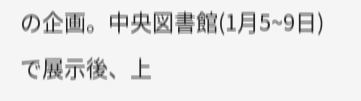の企画。中央図書館(1月5~9日)で展示後、上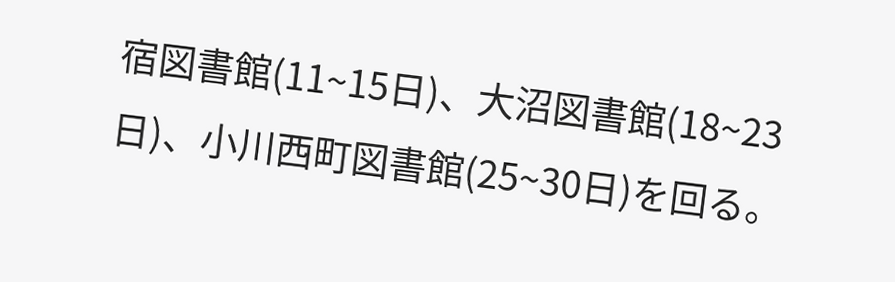宿図書館(11~15日)、大沼図書館(18~23日)、小川西町図書館(25~30日)を回る。